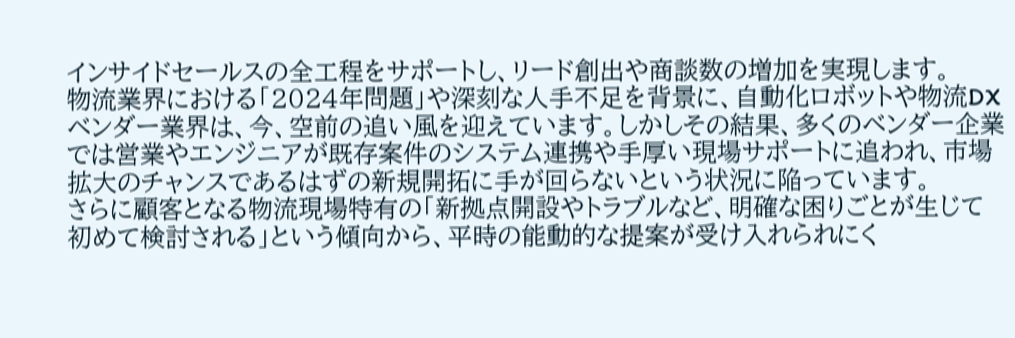インサイドセールスの全工程をサポートし、リード創出や商談数の増加を実現します。
物流業界における「2024年問題」や深刻な人手不足を背景に、自動化ロボットや物流DXベンダー業界は、今、空前の追い風を迎えています。しかしその結果、多くのベンダー企業では営業やエンジニアが既存案件のシステム連携や手厚い現場サポートに追われ、市場拡大のチャンスであるはずの新規開拓に手が回らないという状況に陥っています。
さらに顧客となる物流現場特有の「新拠点開設やトラブルなど、明確な困りごとが生じて初めて検討される」という傾向から、平時の能動的な提案が受け入れられにく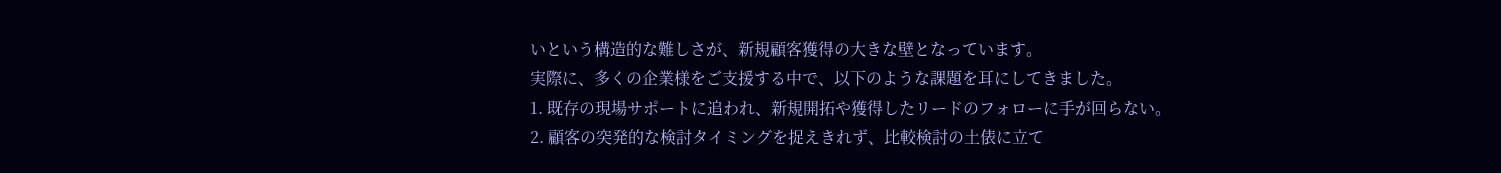いという構造的な難しさが、新規顧客獲得の大きな壁となっています。
実際に、多くの企業様をご支援する中で、以下のような課題を耳にしてきました。
1. 既存の現場サポートに追われ、新規開拓や獲得したリードのフォローに手が回らない。
2. 顧客の突発的な検討タイミングを捉えきれず、比較検討の土俵に立て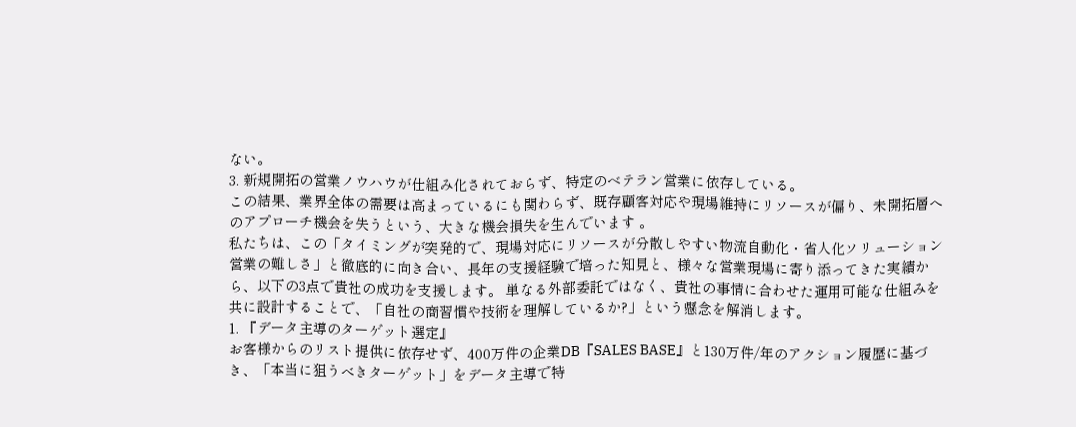ない。
3. 新規開拓の営業ノウハウが仕組み化されておらず、特定のベテラン営業に依存している。
この結果、業界全体の需要は高まっているにも関わらず、既存顧客対応や現場維持にリソースが偏り、未開拓層へのアプローチ機会を失うという、大きな機会損失を生んでいます 。
私たちは、この「タイミングが突発的で、現場対応にリソースが分散しやすい物流自動化・省人化ソリューション営業の難しさ」と徹底的に向き合い、長年の支援経験で培った知見と、様々な営業現場に寄り添ってきた実績から、以下の3点で貴社の成功を支援します。 単なる外部委託ではなく、貴社の事情に合わせた運用可能な仕組みを共に設計することで、「自社の商習慣や技術を理解しているか?」という懸念を解消します。
1. 『データ主導のターゲット選定』
お客様からのリスト提供に依存せず、400万件の企業DB『SALES BASE』と130万件/年のアクション履歴に基づき、「本当に狙うべきターゲット」をデータ主導で特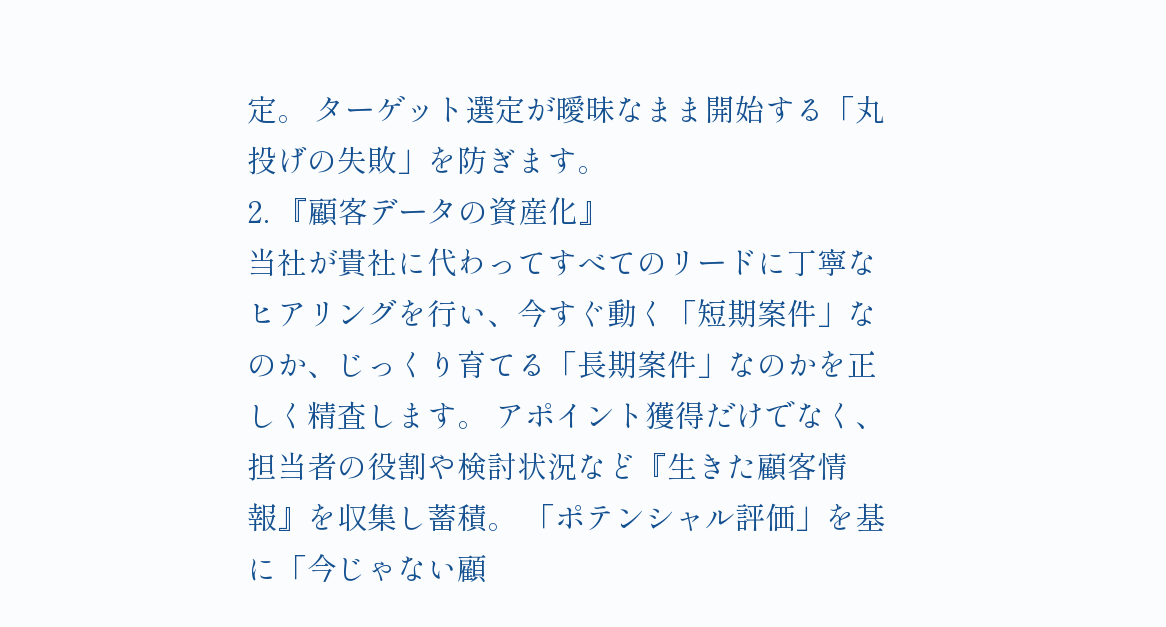定。 ターゲット選定が曖昧なまま開始する「丸投げの失敗」を防ぎます。
2. 『顧客データの資産化』
当社が貴社に代わってすべてのリードに丁寧なヒアリングを行い、今すぐ動く「短期案件」なのか、じっくり育てる「長期案件」なのかを正しく精査します。 アポイント獲得だけでなく、担当者の役割や検討状況など『生きた顧客情報』を収集し蓄積。 「ポテンシャル評価」を基に「今じゃない顧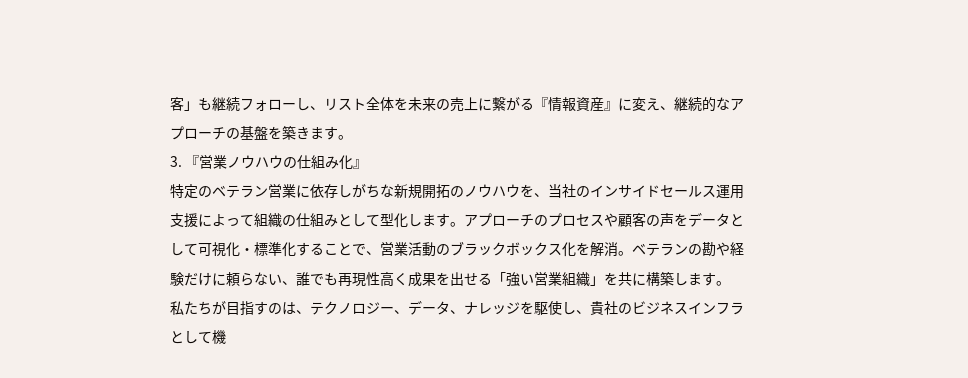客」も継続フォローし、リスト全体を未来の売上に繋がる『情報資産』に変え、継続的なアプローチの基盤を築きます。
3. 『営業ノウハウの仕組み化』
特定のベテラン営業に依存しがちな新規開拓のノウハウを、当社のインサイドセールス運用支援によって組織の仕組みとして型化します。アプローチのプロセスや顧客の声をデータとして可視化・標準化することで、営業活動のブラックボックス化を解消。ベテランの勘や経験だけに頼らない、誰でも再現性高く成果を出せる「強い営業組織」を共に構築します。
私たちが目指すのは、テクノロジー、データ、ナレッジを駆使し、貴社のビジネスインフラとして機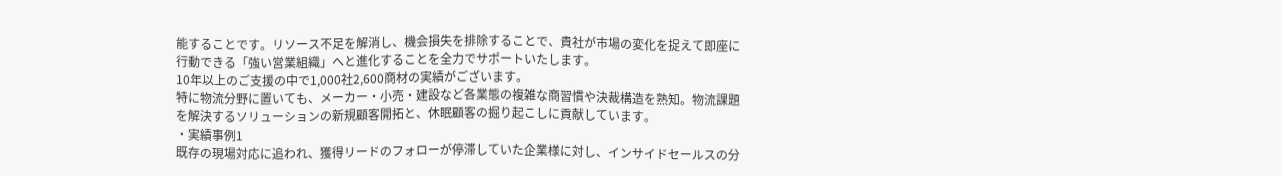能することです。リソース不足を解消し、機会損失を排除することで、貴社が市場の変化を捉えて即座に行動できる「強い営業組織」へと進化することを全力でサポートいたします。
10年以上のご支援の中で1,000社2,600商材の実績がございます。
特に物流分野に置いても、メーカー・小売・建設など各業態の複雑な商習慣や決裁構造を熟知。物流課題を解決するソリューションの新規顧客開拓と、休眠顧客の掘り起こしに貢献しています。
・実績事例1
既存の現場対応に追われ、獲得リードのフォローが停滞していた企業様に対し、インサイドセールスの分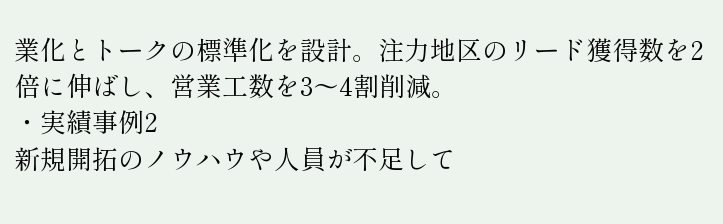業化とトークの標準化を設計。注力地区のリード獲得数を2倍に伸ばし、営業工数を3〜4割削減。
・実績事例2
新規開拓のノウハウや人員が不足して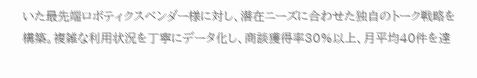いた最先端ロボティクスベンダー様に対し、潜在ニーズに合わせた独自のトーク戦略を構築。複雑な利用状況を丁寧にデータ化し、商談獲得率30%以上、月平均40件を達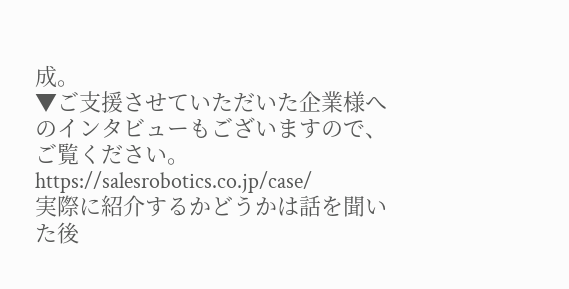成。
▼ご支援させていただいた企業様へのインタビューもございますので、ご覧ください。
https://salesrobotics.co.jp/case/
実際に紹介するかどうかは話を聞いた後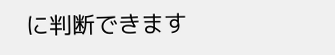に判断できます